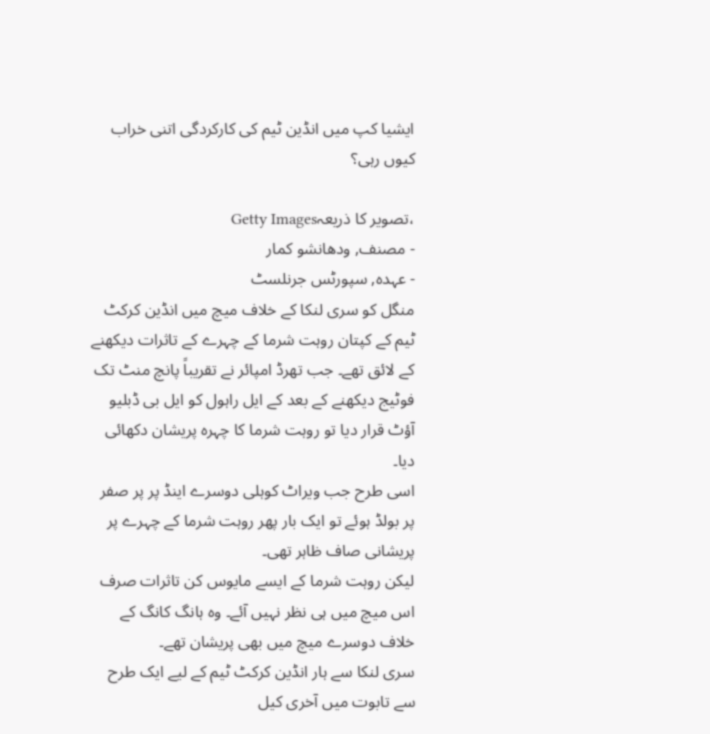ایشیا کپ میں انڈین ٹیم کی کارکردگی اتنی خراب کیوں رہی؟

،تصویر کا ذریعہGetty Images
- مصنف, ودھانشو کمار
- عہدہ, سپورٹس جرنلسٹ
منگل کو سری لنکا کے خلاف میچ میں انڈین کرکٹ ٹیم کے کپتان روہت شرما کے چہرے کے تاثرات دیکھنے کے لائق تھے۔ جب تھرڈ امپائر نے تقریباً پانچ منٹ تک فوٹیج دیکھنے کے بعد کے ایل راہول کو ایل بی ڈبلیو آؤٹ قرار دیا تو روہت شرما کا چہرہ پریشان دکھائی دیا۔
اسی طرح جب ویراٹ کوہلی دوسرے اینڈ پر پر صفر پر بولڈ ہوئے تو ایک بار پھر روہت شرما کے چہرے پر پریشانی صاف ظاہر تھی۔
لیکن روہت شرما کے ایسے مایوس کن تاثرات صرف اس میچ میں ہی نظر نہیں آئے۔ وہ ہانگ کانگ کے خلاف دوسرے میچ میں بھی پریشان تھے۔
سری لنکا سے ہار انڈین کرکٹ ٹیم کے لیے ایک طرح سے تابوت میں آخری کیل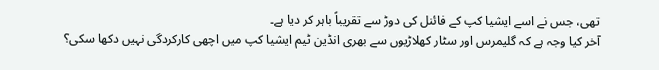تھی، جس نے اسے ایشیا کپ کے فائنل کی دوڑ سے تقریباً باہر کر دیا ہے۔
آخر کیا وجہ ہے کہ گلیمرس اور سٹار کھلاڑیوں سے بھری انڈین ٹیم ایشیا کپ میں اچھی کارکردگی نہیں دکھا سکی؟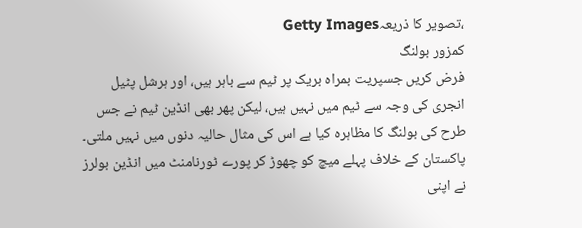،تصویر کا ذریعہGetty Images
کمزور بولنگ
فرض کریں جسپریت بمراہ بریک پر ٹیم سے باہر ہیں، اور ہرشل پٹیل انجری کی وجہ سے ٹیم میں نہیں ہیں، لیکن پھر بھی انڈین ٹیم نے جس طرح کی بولنگ کا مظاہرہ کیا ہے اس کی مثال حالیہ دنوں میں نہیں ملتی۔
پاکستان کے خلاف پہلے میچ کو چھوڑ کر پورے ٹورنامنٹ میں انڈین بولرز نے اپنی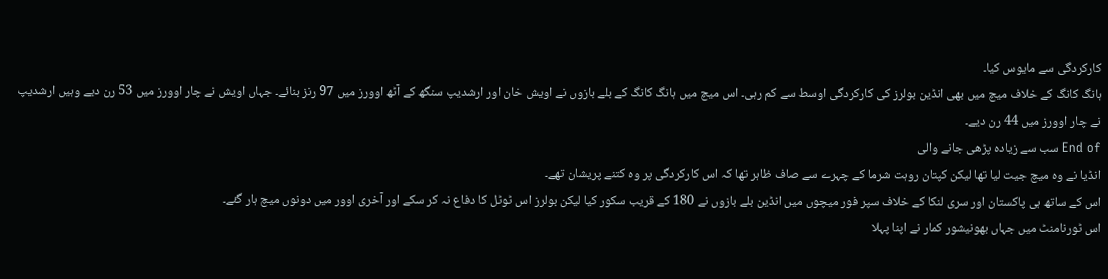کارکردگی سے مایوس کیا۔
ہانگ کانگ کے خلاف میچ میں بھی انڈین بولرز کی کارکردگی اوسط سے کم رہی۔ اس میچ میں ہانگ کانگ کے بلے بازوں نے اویش خان اور ارشدیپ سنگھ کے آٹھ اوورز میں 97 رنز بنائے۔ جہاں اویش نے چار اوورز میں 53 رن دیے وہیں ارشدیپ نے چار اوورز میں 44 رن دیے۔
End of سب سے زیادہ پڑھی جانے والی
انڈیا نے وہ میچ جیت لیا تھا لیکن کپتان روہت شرما کے چہرے سے صاف ظاہر تھا کہ اس کارکردگی پر وہ کتنے پریشان تھے۔
اس کے ساتھ ہی پاکستان اور سری لنکا کے خلاف سپر فور میچوں میں انڈین بلے بازوں نے 180 کے قریب سکور کیا لیکن بولرز اس ٹوٹل کا دفاع نہ کر سکے اور آخری اوور میں دونوں میچ ہار گئے۔
اس ٹورنامنٹ میں جہاں بھونیشور کمار نے اپنا پہلا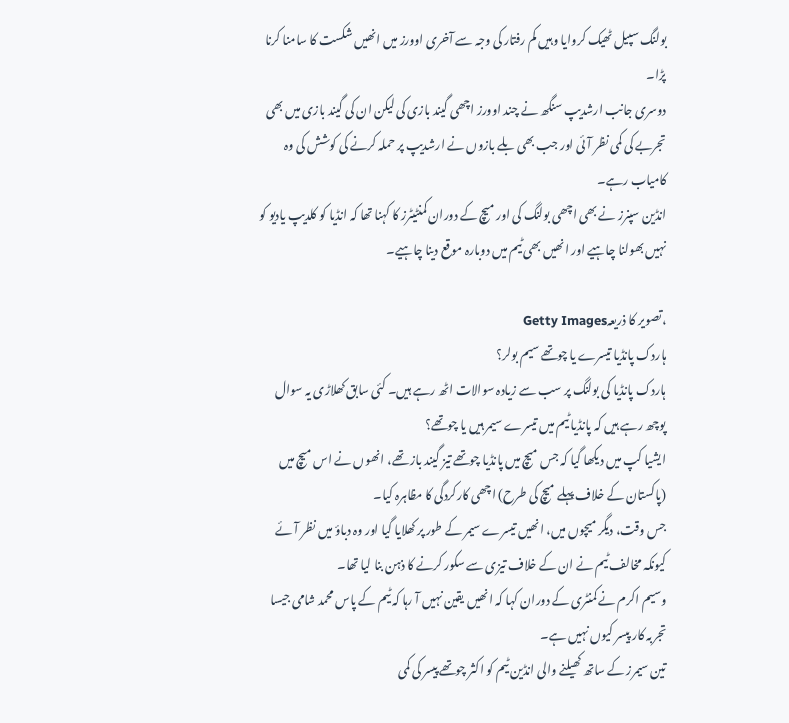بولنگ سپیل ٹھیک کروایا وہیں کم رفتار کی وجہ سے آخری اوورز میں انھیں شکست کا سامنا کرنا پڑا۔
دوسری جانب ارشدیپ سنگھ نے چند اوورز اچھی گیند بازی کی لیکن ان کی گیند بازی میں بھی تجربے کی کمی نظر آئی اور جب بھی بلے بازوں نے ارشدیپ پر حملہ کرنے کی کوشش کی وہ کامیاب رہے۔
انڈین سپنرز نے بھی اچھی بولنگ کی اور میچ کے دوران کمنٹیٹرز کا کہنا تھا کہ انڈیا کو کلدیپ یادیو کو نہیں بھولنا چاہیے اور انھیں بھی ٹیم میں دوبارہ موقع دینا چاہیے۔

،تصویر کا ذریعہGetty Images
ہاردک پانڈیا تیسرے یا چوتھے سیم بولر؟
ہاردک پانڈیا کی بولنگ پر سب سے زیادہ سوالات اٹھ رہے ہیں۔ کئی سابق کھلاڑی یہ سوال پوچھ رہے ہیں کہ پانڈیا ٹیم میں تیسرے سیمر ہیں یا چوتھے؟
ایشیا کپ میں دیکھا گیا کہ جس میچ میں پانڈیا چوتھے تیز گیند باز تھے، انھوں نے اس میچ میں (پاکستان کے خلاف پہلے میچ کی طرح) اچھی کارکردگی کا مظاہرہ کیا۔
جس وقت، دیگر میچوں میں، انھیں تیسرے سیمر کے طور پر کھلایا گیا اور وہ دباؤ میں نظر آئے کیونکہ مخالف ٹیم نے ان کے خلاف تیزی سے سکور کرنے کا ذہن بنا لیا تھا۔
وسیم اکرم نے کمنٹری کے دوران کہا کہ انھیں یقین نہیں آ رہا کہ ٹیم کے پاس محمد شامی جیسا تجربہ کار پیسر کیوں نہیں ہے۔
تین سیمرز کے ساتھ کھیلنے والی انڈین ٹیم کو اکثر چوتھے پیسر کی کمی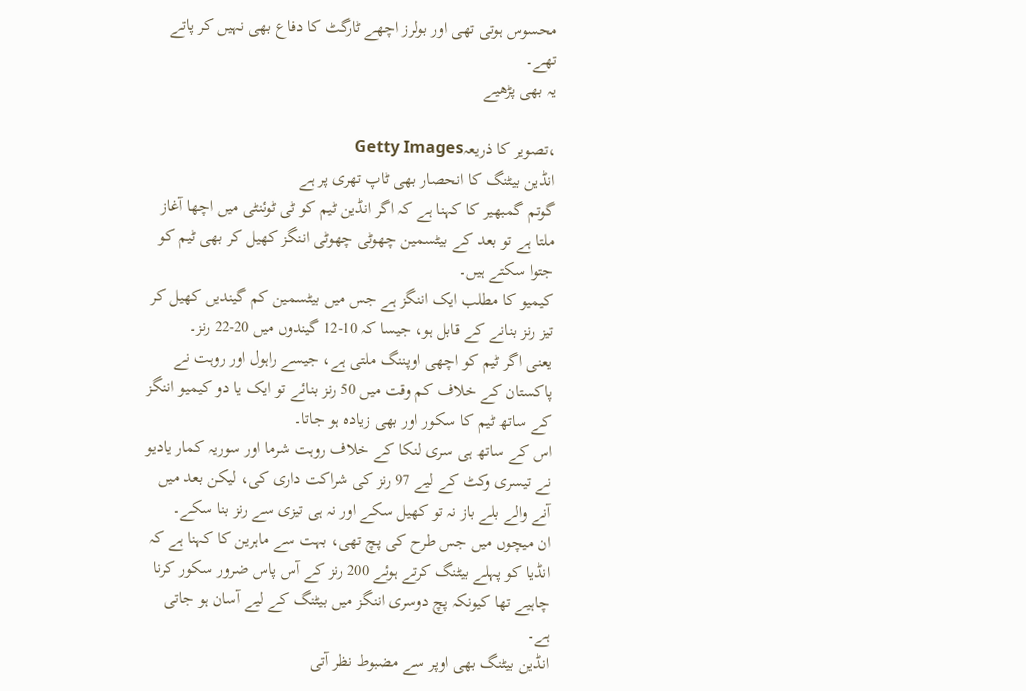محسوس ہوتی تھی اور بولرز اچھے ٹارگٹ کا دفاع بھی نہیں کر پاتے تھے۔
یہ بھی پڑھیے

،تصویر کا ذریعہGetty Images
انڈین بیٹنگ کا انحصار بھی ٹاپ تھری پر ہے
گوتم گمبھیر کا کہنا ہے کہ اگر انڈین ٹیم کو ٹی ٹوئنٹی میں اچھا آغاز ملتا ہے تو بعد کے بیٹسمین چھوٹی چھوٹی اننگز کھیل کر بھی ٹیم کو جتوا سکتے ہیں۔
کیمیو کا مطلب ایک اننگز ہے جس میں بیٹسمین کم گیندیں کھیل کر تیز رنز بنانے کے قابل ہو، جیسا کہ 10-12 گیندوں میں 20-22 رنز۔
یعنی اگر ٹیم کو اچھی اوپننگ ملتی ہے، جیسے راہول اور روہت نے پاکستان کے خلاف کم وقت میں 50 رنز بنائے تو ایک یا دو کیمیو اننگز کے ساتھ ٹیم کا سکور اور بھی زیادہ ہو جاتا۔
اس کے ساتھ ہی سری لنکا کے خلاف روہت شرما اور سوریہ کمار یادیو نے تیسری وکٹ کے لیے 97 رنز کی شراکت داری کی، لیکن بعد میں آنے والے بلے باز نہ تو کھیل سکے اور نہ ہی تیزی سے رنز بنا سکے۔
ان میچوں میں جس طرح کی پچ تھی، بہت سے ماہرین کا کہنا ہے کہ انڈیا کو پہلے بیٹنگ کرتے ہوئے 200 رنز کے آس پاس ضرور سکور کرنا چاہیے تھا کیونکہ پچ دوسری اننگز میں بیٹنگ کے لیے آسان ہو جاتی ہے۔
انڈین بیٹنگ بھی اوپر سے مضبوط نظر آتی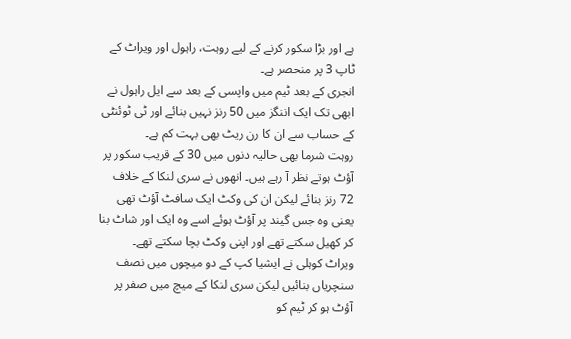ہے اور بڑا سکور کرنے کے لیے روہت، راہول اور ویراٹ کے ٹاپ 3 پر منحصر ہے۔
انجری کے بعد ٹیم میں واپسی کے بعد سے ایل راہول نے ابھی تک ایک اننگز میں 50 رنز نہیں بنائے اور ٹی ٹوئنٹی کے حساب سے ان کا رن ریٹ بھی بہت کم ہے۔
روہت شرما بھی حالیہ دنوں میں 30 کے قریب سکور پر آؤٹ ہوتے نظر آ رہے ہیں۔ انھوں نے سری لنکا کے خلاف 72 رنز بنائے لیکن ان کی وکٹ ایک سافٹ آؤٹ تھی یعنی وہ جس گیند پر آؤٹ ہوئے اسے وہ ایک اور شاٹ بنا کر کھیل سکتے تھے اور اپنی وکٹ بچا سکتے تھے۔
ویراٹ کوہلی نے ایشیا کپ کے دو میچوں میں نصف سنچریاں بنائیں لیکن سری لنکا کے میچ میں صفر پر آؤٹ ہو کر ٹیم کو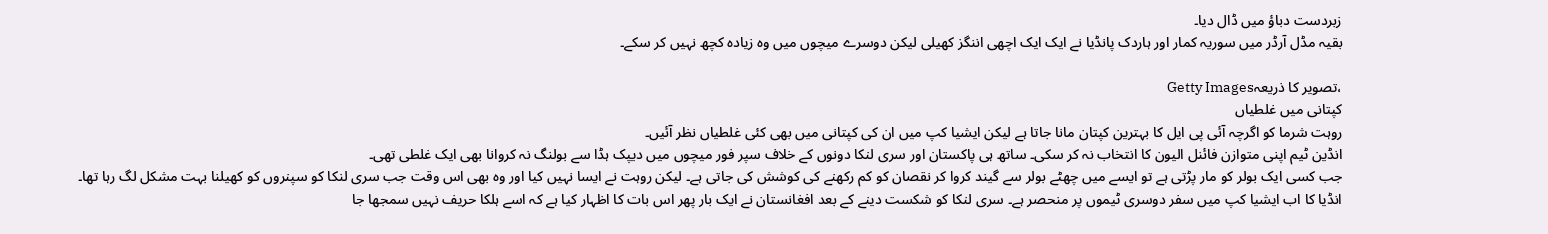زبردست دباؤ میں ڈال دیا۔
بقیہ مڈل آرڈر میں سوریہ کمار اور ہاردک پانڈیا نے ایک ایک اچھی اننگز کھیلی لیکن دوسرے میچوں میں وہ زیادہ کچھ نہیں کر سکے۔

،تصویر کا ذریعہGetty Images
کپتانی میں غلطیاں
روہت شرما کو اگرچہ آئی پی ایل کا بہترین کپتان مانا جاتا ہے لیکن ایشیا کپ میں ان کی کپتانی میں بھی کئی غلطیاں نظر آئیں۔
انڈین ٹیم اپنی متوازن فائنل الیون کا انتخاب نہ کر سکی۔ ساتھ ہی پاکستان اور سری لنکا دونوں کے خلاف سپر فور میچوں میں دیپک ہڈا سے بولنگ نہ کروانا بھی ایک غلطی تھی۔
جب کسی ایک بولر کو مار پڑتی ہے تو ایسے میں چھٹے بولر سے گیند کروا کر نقصان کو کم رکھنے کی کوشش کی جاتی ہے۔ لیکن روہت نے ایسا نہیں کیا اور وہ بھی اس وقت جب سری لنکا کو سپنروں کو کھیلنا بہت مشکل لگ رہا تھا۔
انڈیا کا اب ایشیا کپ میں سفر دوسری ٹیموں پر منحصر ہے۔ سری لنکا کو شکست دینے کے بعد افغانستان نے ایک بار پھر اس بات کا اظہار کیا ہے کہ اسے ہلکا حریف نہیں سمجھا جا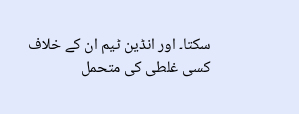سکتا۔ اور انڈین ٹیم ان کے خلاف کسی غلطی کی متحمل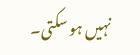نہیں ہو سکتی۔